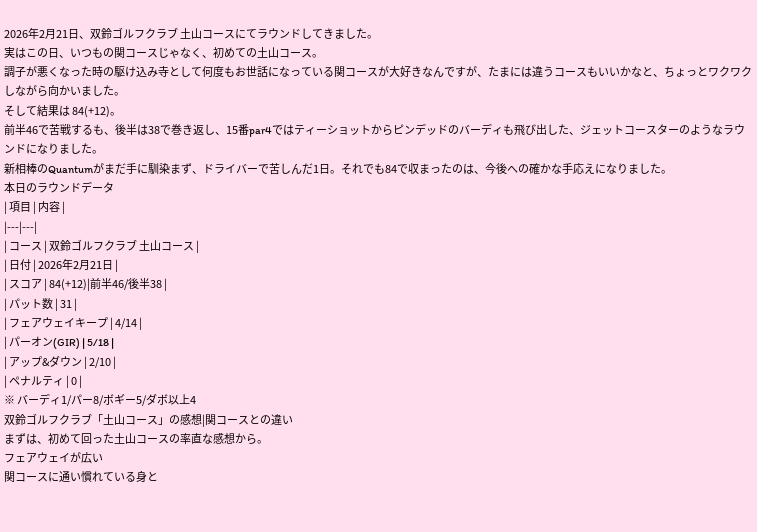2026年2月21日、双鈴ゴルフクラブ 土山コースにてラウンドしてきました。
実はこの日、いつもの関コースじゃなく、初めての土山コース。
調子が悪くなった時の駆け込み寺として何度もお世話になっている関コースが大好きなんですが、たまには違うコースもいいかなと、ちょっとワクワクしながら向かいました。
そして結果は 84(+12)。
前半46で苦戦するも、後半は38で巻き返し、15番par4ではティーショットからピンデッドのバーディも飛び出した、ジェットコースターのようなラウンドになりました。
新相棒のQuantumがまだ手に馴染まず、ドライバーで苦しんだ1日。それでも84で収まったのは、今後への確かな手応えになりました。
本日のラウンドデータ
| 項目 | 内容 |
|---|---|
| コース | 双鈴ゴルフクラブ 土山コース |
| 日付 | 2026年2月21日 |
| スコア | 84(+12)|前半46/後半38 |
| パット数 | 31 |
| フェアウェイキープ | 4/14 |
| パーオン(GIR) | 5/18 |
| アップ&ダウン | 2/10 |
| ペナルティ | 0 |
※ バーディ1/パー8/ボギー5/ダボ以上4
双鈴ゴルフクラブ「土山コース」の感想|関コースとの違い
まずは、初めて回った土山コースの率直な感想から。
フェアウェイが広い
関コースに通い慣れている身と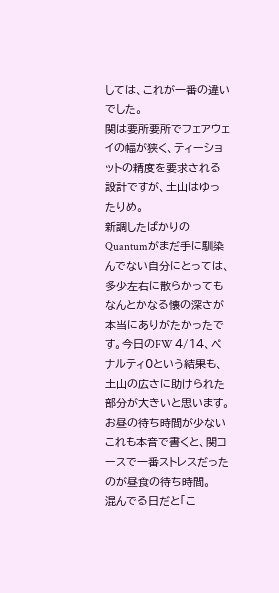しては、これが一番の違いでした。
関は要所要所でフェアウェイの幅が狭く、ティーショットの精度を要求される設計ですが、土山はゆったりめ。
新調したばかりのQuantumがまだ手に馴染んでない自分にとっては、多少左右に散らかってもなんとかなる懐の深さが本当にありがたかったです。今日のFW 4/14、ペナルティ0という結果も、土山の広さに助けられた部分が大きいと思います。
お昼の待ち時間が少ない
これも本音で書くと、関コースで一番ストレスだったのが昼食の待ち時間。
混んでる日だと「こ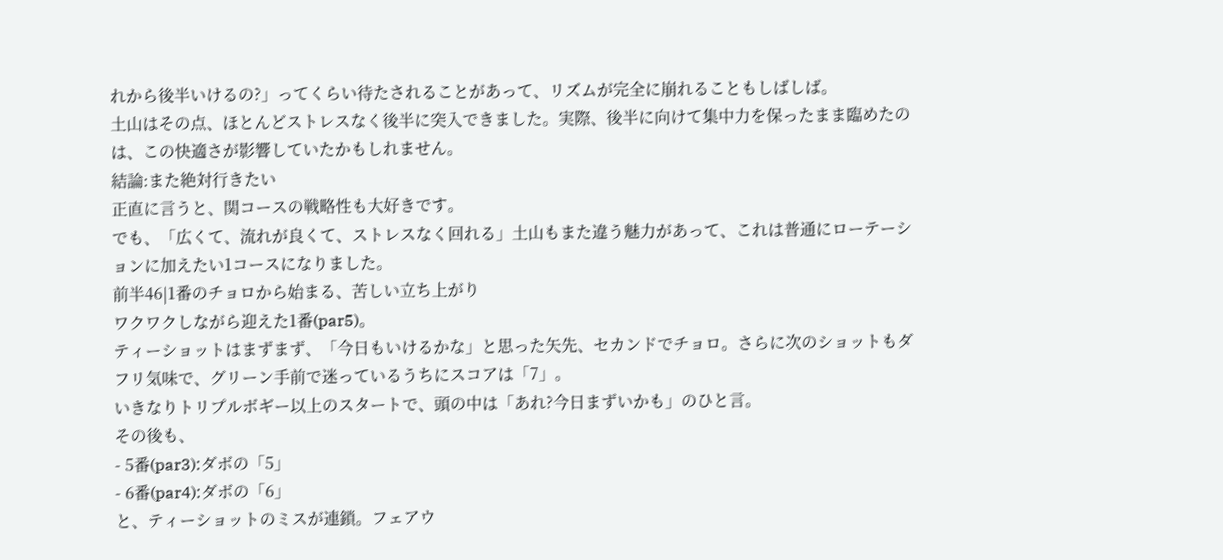れから後半いけるの?」ってくらい待たされることがあって、リズムが完全に崩れることもしばしば。
土山はその点、ほとんどストレスなく後半に突入できました。実際、後半に向けて集中力を保ったまま臨めたのは、この快適さが影響していたかもしれません。
結論:また絶対行きたい
正直に言うと、関コースの戦略性も大好きです。
でも、「広くて、流れが良くて、ストレスなく回れる」土山もまた違う魅力があって、これは普通にローテーションに加えたい1コースになりました。
前半46|1番のチョロから始まる、苦しい立ち上がり
ワクワクしながら迎えた1番(par5)。
ティーショットはまずまず、「今日もいけるかな」と思った矢先、セカンドでチョロ。さらに次のショットもダフリ気味で、グリーン手前で迷っているうちにスコアは「7」。
いきなりトリプルボギー以上のスタートで、頭の中は「あれ?今日まずいかも」のひと言。
その後も、
- 5番(par3):ダボの「5」
- 6番(par4):ダボの「6」
と、ティーショットのミスが連鎖。フェアウ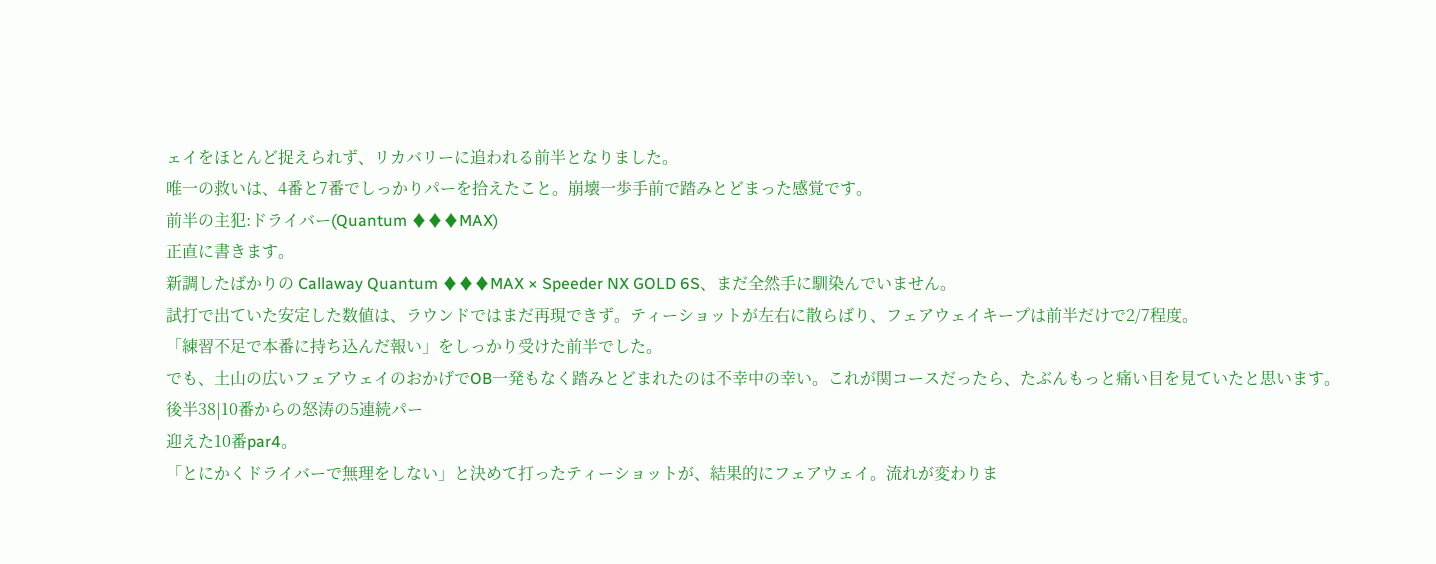ェイをほとんど捉えられず、リカバリーに追われる前半となりました。
唯一の救いは、4番と7番でしっかりパーを拾えたこと。崩壊一歩手前で踏みとどまった感覚です。
前半の主犯:ドライバー(Quantum ♦♦♦MAX)
正直に書きます。
新調したばかりの Callaway Quantum ♦♦♦MAX × Speeder NX GOLD 6S、まだ全然手に馴染んでいません。
試打で出ていた安定した数値は、ラウンドではまだ再現できず。ティーショットが左右に散らばり、フェアウェイキープは前半だけで2/7程度。
「練習不足で本番に持ち込んだ報い」をしっかり受けた前半でした。
でも、土山の広いフェアウェイのおかげでOB一発もなく踏みとどまれたのは不幸中の幸い。これが関コースだったら、たぶんもっと痛い目を見ていたと思います。
後半38|10番からの怒涛の5連続パー
迎えた10番par4。
「とにかくドライバーで無理をしない」と決めて打ったティーショットが、結果的にフェアウェイ。流れが変わりま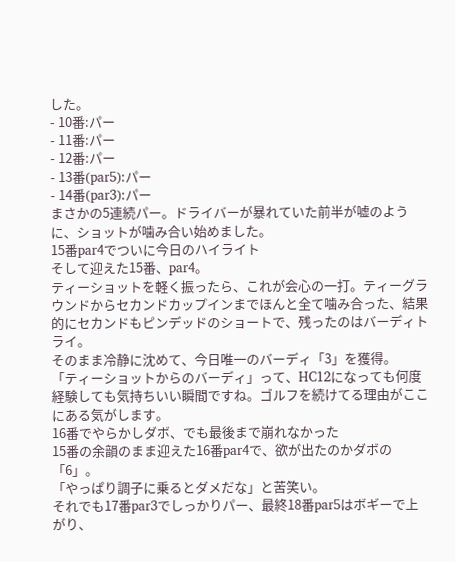した。
- 10番:パー
- 11番:パー
- 12番:パー
- 13番(par5):パー
- 14番(par3):パー
まさかの5連続パー。ドライバーが暴れていた前半が嘘のように、ショットが噛み合い始めました。
15番par4でついに今日のハイライト
そして迎えた15番、par4。
ティーショットを軽く振ったら、これが会心の一打。ティーグラウンドからセカンドカップインまでほんと全て噛み合った、結果的にセカンドもピンデッドのショートで、残ったのはバーディトライ。
そのまま冷静に沈めて、今日唯一のバーディ「3」を獲得。
「ティーショットからのバーディ」って、HC12になっても何度経験しても気持ちいい瞬間ですね。ゴルフを続けてる理由がここにある気がします。
16番でやらかしダボ、でも最後まで崩れなかった
15番の余韻のまま迎えた16番par4で、欲が出たのかダボの「6」。
「やっぱり調子に乗るとダメだな」と苦笑い。
それでも17番par3でしっかりパー、最終18番par5はボギーで上がり、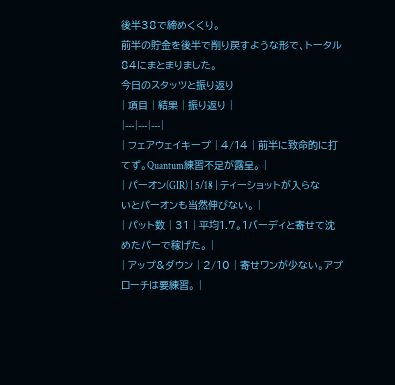後半38で締めくくり。
前半の貯金を後半で削り戻すような形で、トータル84にまとまりました。
今日のスタッツと振り返り
| 項目 | 結果 | 振り返り |
|---|---|---|
| フェアウェイキープ | 4/14 | 前半に致命的に打てず。Quantum練習不足が露呈。 |
| パーオン(GIR) | 5/18 | ティーショットが入らないとパーオンも当然伸びない。 |
| パット数 | 31 | 平均1.7。1バーディと寄せて沈めたパーで稼げた。 |
| アップ&ダウン | 2/10 | 寄せワンが少ない。アプローチは要練習。 |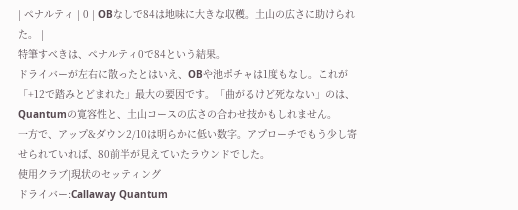| ペナルティ | 0 | OBなしで84は地味に大きな収穫。土山の広さに助けられた。 |
特筆すべきは、ペナルティ0で84という結果。
ドライバーが左右に散ったとはいえ、OBや池ポチャは1度もなし。これが「+12で踏みとどまれた」最大の要因です。「曲がるけど死なない」のは、Quantumの寛容性と、土山コースの広さの合わせ技かもしれません。
一方で、アップ&ダウン2/10は明らかに低い数字。アプローチでもう少し寄せられていれば、80前半が見えていたラウンドでした。
使用クラブ|現状のセッティング
ドライバー:Callaway Quantum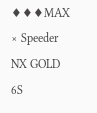♦♦♦MAX × Speeder NX GOLD 6S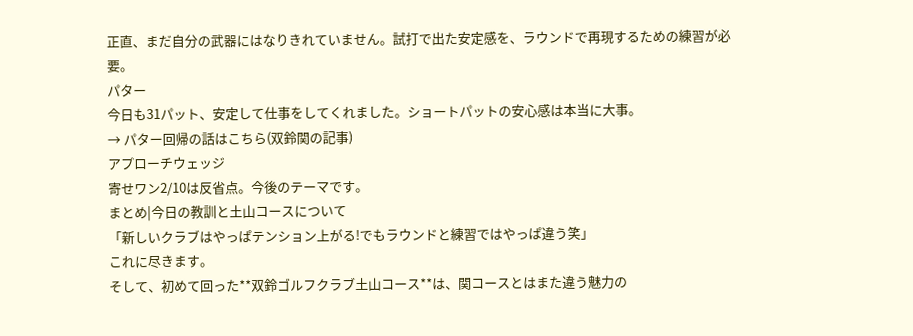正直、まだ自分の武器にはなりきれていません。試打で出た安定感を、ラウンドで再現するための練習が必要。
パター
今日も31パット、安定して仕事をしてくれました。ショートパットの安心感は本当に大事。
→ パター回帰の話はこちら(双鈴関の記事)
アプローチウェッジ
寄せワン2/10は反省点。今後のテーマです。
まとめ|今日の教訓と土山コースについて
「新しいクラブはやっぱテンション上がる!でもラウンドと練習ではやっぱ違う笑」
これに尽きます。
そして、初めて回った**双鈴ゴルフクラブ土山コース**は、関コースとはまた違う魅力の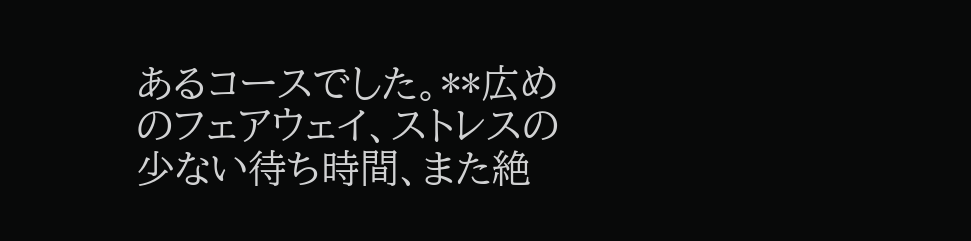あるコースでした。**広めのフェアウェイ、ストレスの少ない待ち時間、また絶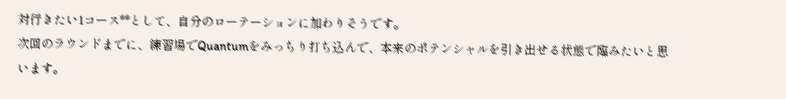対行きたい1コース**として、自分のローテーションに加わりそうです。
次回のラウンドまでに、練習場でQuantumをみっちり打ち込んで、本来のポテンシャルを引き出せる状態で臨みたいと思います。